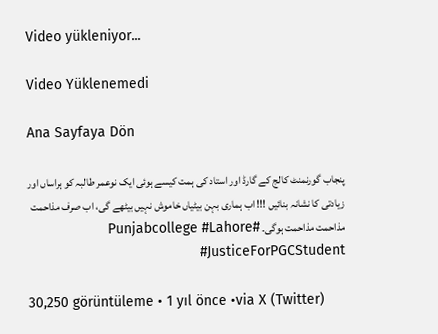Video yükleniyor...

Video Yüklenemedi

Ana Sayfaya Dön

پنجاب گورنمنٹ کالج کے گارڈ اور استاد کی ہمت کیسے ہوئی ایک نوعمر طالبہ کو ہراساں اور زیادتی کا نشانہ بنائیں !!! اب ہماری بہن بیٹیاں خاموش نہیں بیٹھے گی، اب صرف مذاحمت مذاحمت مذاحمت ہوگی۔ #Punjabcollege #Lahore #JusticeForPGCStudent

30,250 görüntüleme • 1 yıl önce •via X (Twitter)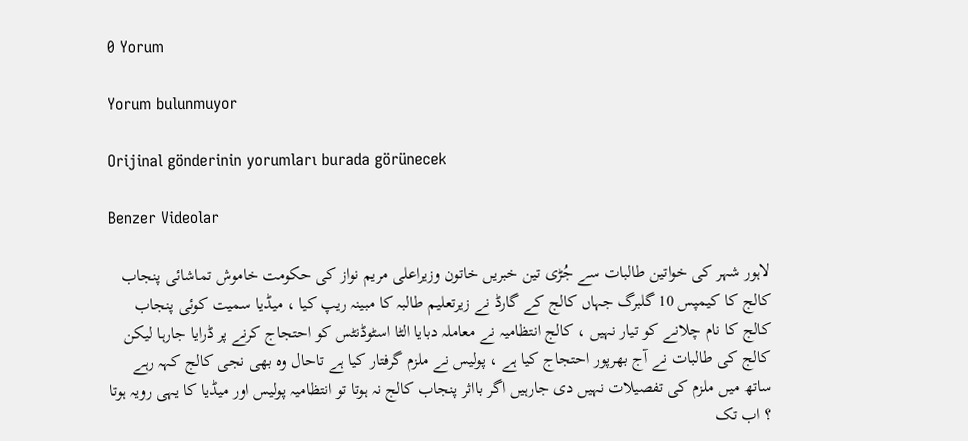0 Yorum

Yorum bulunmuyor

Orijinal gönderinin yorumları burada görünecek

Benzer Videolar

لاہور شہر کی خواتین طالبات سے جُڑی تین خبریں خاتون وزیراعلی مریم نواز کی حکومت خاموش تماشائی پنجاب کالج کا کیمپس 10 گلبرگ جہاں کالج کے گارڈ نے زیرتعلیم طالبہ کا مبینہ ریپ کیا ، میڈیا سمیت کوئی پنجاب کالج کا نام چلانے کو تیار نہیں ، کالج انتظامیہ نے معاملہ دبایا الٹا اسٹوڈنٹس کو احتجاج کرنے پر ڈرایا جارہا لیکن کالج کی طالبات نے آج بھرپور احتجاج کیا ہے ، پولیس نے ملزم گرفتار کیا ہے تاحال وہ بھی نجی کالج کہہ رہے ساتھ میں ملزم کی تفصیلات نہیں دی جارہیں اگر بااثر پنجاب کالج نہ ہوتا تو انتظامیہ پولیس اور میڈیا کا یہی رویہ ہوتا ؟ اب تک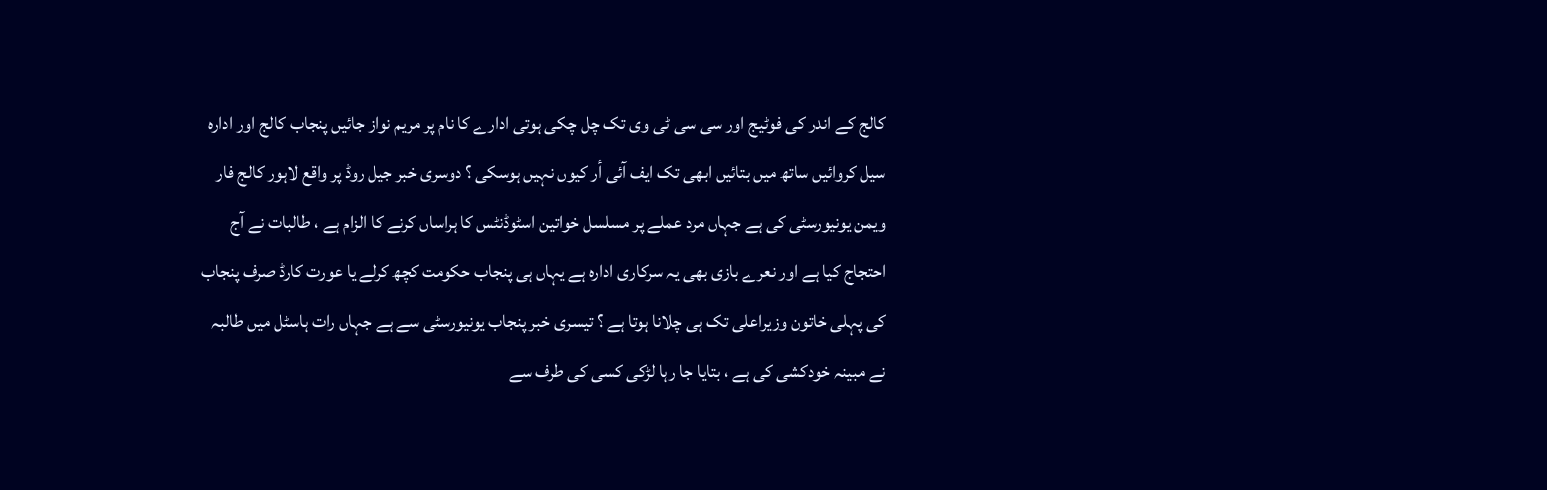کالج کے اندر کی فوٹیج اور سی سی ٹی وی تک چل چکی ہوتی ادارے کا نام پر مریم نواز جائیں پنجاب کالج اور ادارہ سیل کروائیں ساتھ میں بتائیں ابھی تک ایف آئی أر کیوں نہیں ہوسکی ؟ دوسری خبر جیل روڈ پر واقع لاہور کالج فار ویمن یونیورسٹی کی ہے جہاں مرد عملے پر مسلسل خواتین اسٹوڈنٹس کا ہراساں کرنے کا الزام ہے ، طالبات نے آج احتجاج کیا ہے اور نعرے بازی بھی یہ سرکاری ادارہ ہے یہاں ہی پنجاب حکومت کچھ کرلے یا عورت کارڈ صرف پنجاب کی پہلی خاتون وزیراعلی تک ہی چلانا ہوتا ہے ؟ تیسری خبر پنجاب یونیورسٹی سے ہے جہاں رات ہاسٹل میں طالبہ نے مبینہ خودکشی کی ہے ، بتایا جا رہا لڑکی کسی کی طرف سے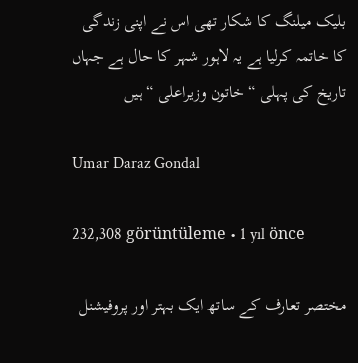بلیک میلنگ کا شکار تھی اس نے اپنی زندگی کا خاتمہ کرلیا ہے یہ لاہور شہر کا حال ہے جہاں تاریخ کی پہلی “ خاتون وزیراعلی “ ہیں

Umar Daraz Gondal

232,308 görüntüleme • 1 yıl önce

مختصر تعارف کے ساتھ ایک بہتر اور پروفیشنل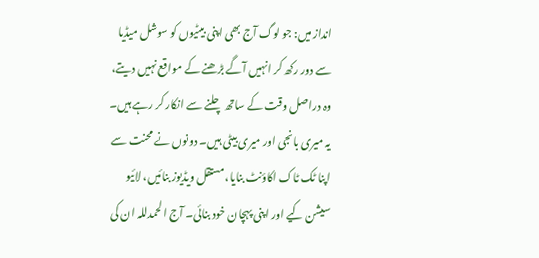انداز میں: جو لوگ آج بھی اپنی بیٹیوں کو سوشل میڈیا سے دور رکھ کر انہیں آگے بڑھنے کے مواقع نہیں دیتے، وہ دراصل وقت کے ساتھ چلنے سے انکار کر رہے ہیں۔ یہ میری بانجی اور میری بیٹی ہیں۔ دونوں نے محنت سے اپنا ٹک ٹاک اکاؤنٹ بنایا، مستقل ویڈیوز بنائیں، لائیو سیشن کیے اور اپنی پہچان خود بنائی۔ آج الحمدللہ ان کی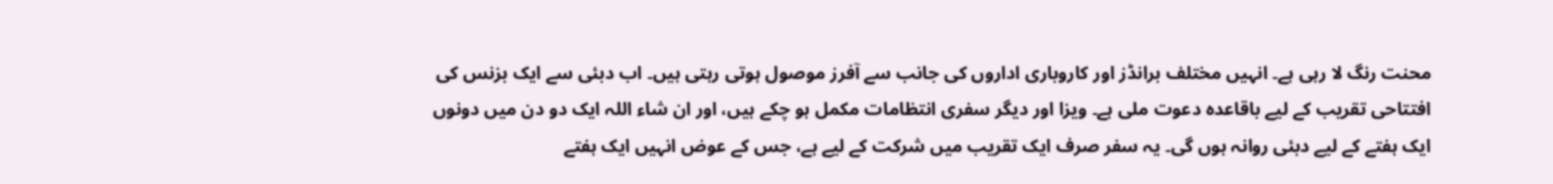محنت رنگ لا رہی ہے۔ انہیں مختلف برانڈز اور کاروباری اداروں کی جانب سے آفرز موصول ہوتی رہتی ہیں۔ اب دبئی سے ایک بزنس کی افتتاحی تقریب کے لیے باقاعدہ دعوت ملی ہے۔ ویزا اور دیگر سفری انتظامات مکمل ہو چکے ہیں، اور ان شاء اللہ ایک دو دن میں دونوں ایک ہفتے کے لیے دبئی روانہ ہوں گی۔ یہ سفر صرف ایک تقریب میں شرکت کے لیے ہے، جس کے عوض انہیں ایک ہفتے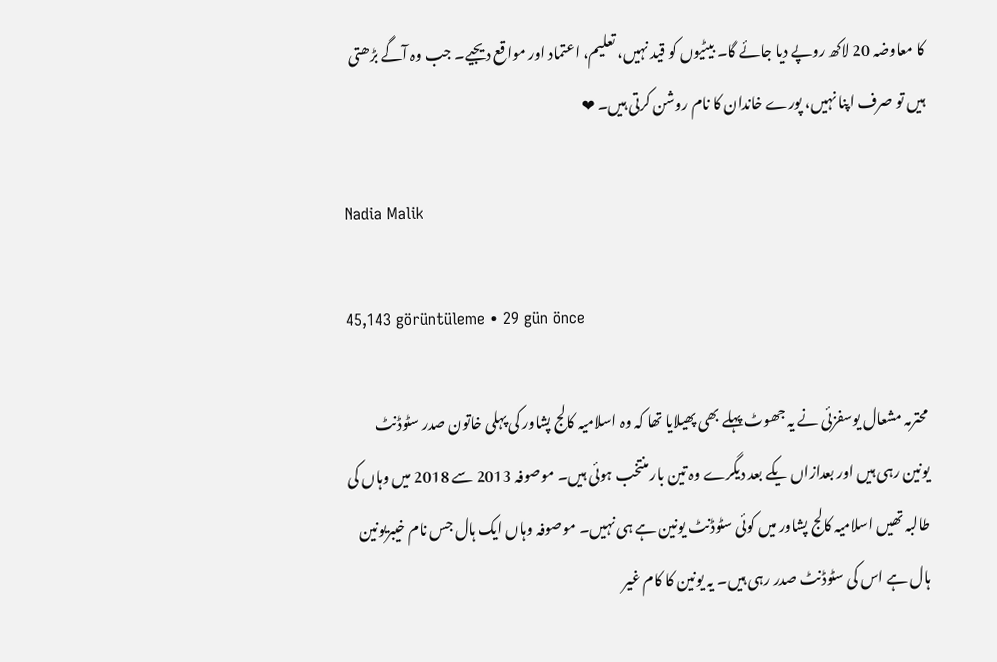کا معاوضہ 20 لاکھ روپے دیا جائے گا۔ بیٹیوں کو قید نہیں، تعلیم، اعتماد اور مواقع دیجیے۔ جب وہ آگے بڑھتی ہیں تو صرف اپنا نہیں، پورے خاندان کا نام روشن کرتی ہیں۔ ❤

Nadia Malik

45,143 görüntüleme • 29 gün önce

محترمہ مشعال یوسفزئی نے یہ جھوٹ پہلے بھی پھیلایا تھا کہ وہ اسلامیہ کالج پشاور کی پہلی خاتون صدر سٹوڈنٹ یونین رہی ہیں اور بعدازاں یکے بعد دیگرے وہ تین بار منتخب ہوئی ہیں۔ موصوفہ 2013 سے 2018 میں وہاں کی طالبہ تھیں اسلامیہ کالج پشاور میں کوئی سٹوڈنٹ یونین ہے ہی نہیں۔ موصوفہ وہاں ایک ہال جس نام خیبریونین ہال ہے اس کی سٹوڈنٹ صدر رہی ہیں۔ یہ یونین کا کام غیر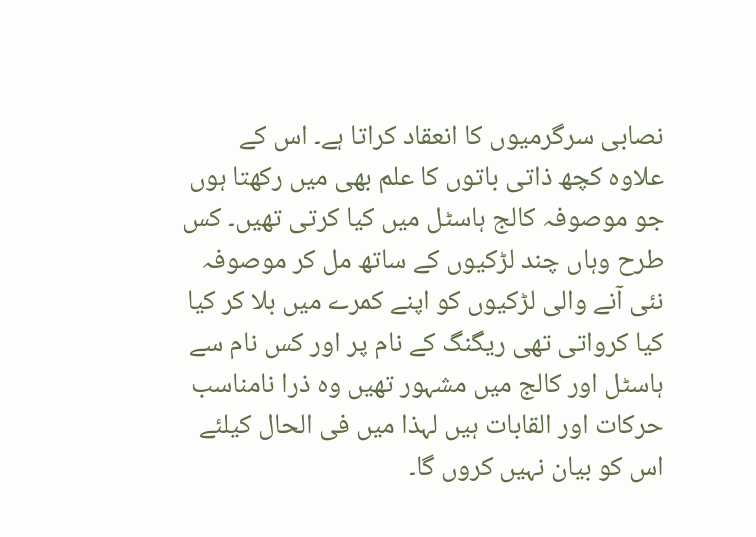نصابی سرگرمیوں کا انعقاد کراتا ہے۔ اس کے علاوہ کچھ ذاتی باتوں کا علم بھی میں رکھتا ہوں جو موصوفہ کالج ہاسٹل میں کیا کرتی تھیں۔ کس طرح وہاں چند لڑکیوں کے ساتھ مل کر موصوفہ نئی آنے والی لڑکیوں کو اپنے کمرے میں بلا کر کیا کیا کرواتی تھی ریگنگ کے نام پر اور کس نام سے ہاسٹل اور کالج میں مشہور تھیں وہ ذرا نامناسب حرکات اور القابات ہیں لہذا میں فی الحال کیلئے اس کو بیان نہیں کروں گا۔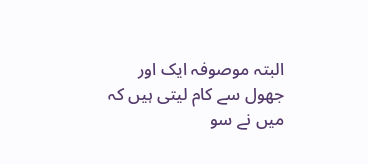البتہ موصوفہ ایک اور جھول سے کام لیتی ہیں کہ میں نے سو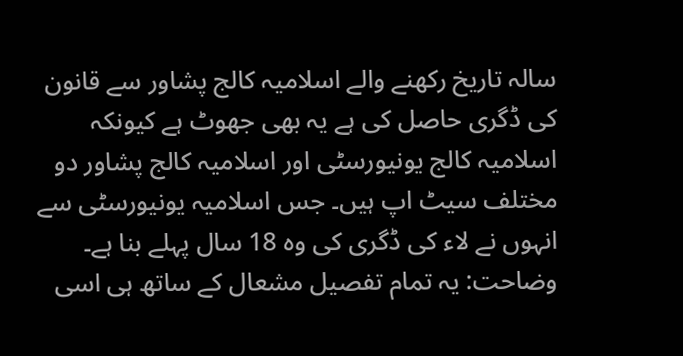سالہ تاریخ رکھنے والے اسلامیہ کالج پشاور سے قانون کی ڈگری حاصل کی ہے یہ بھی جھوٹ ہے کیونکہ اسلامیہ کالج یونیورسٹی اور اسلامیہ کالج پشاور دو مختلف سیٹ اپ ہیں۔ جس اسلامیہ یونیورسٹی سے انہوں نے لاء کی ڈگری کی وہ 18 سال پہلے بنا ہے۔ وضاحت: یہ تمام تفصیل مشعال کے ساتھ ہی اسی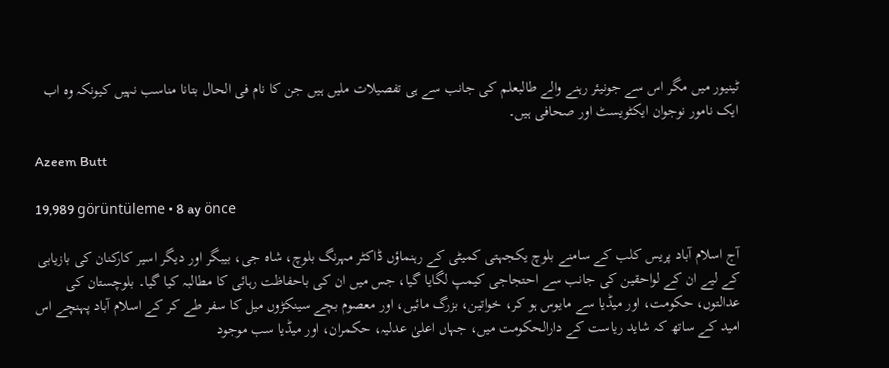ٹینیور میں مگر اس سے جونیئر رہنے والے طالبعلم کی جانب سے ہی تفصیلات ملیں ہیں جن کا نام فی الحال بتانا مناسب نہیں کیونکہ وہ اب ایک نامور نوجوان ایکٹویسٹ اور صحافی ہیں۔

Azeem Butt

19,989 görüntüleme • 8 ay önce

آج اسلام آباد پریس کلب کے سامنے بلوچ یکجہتی کمیٹی کے رہنماؤں ڈاکٹر مہرنگ بلوچ، شاہ جی، بیبگر اور دیگر اسیر کارکنان کی بازیابی کے لیے ان کے لواحقین کی جانب سے احتجاجی کیمپ لگایا گیا، جس میں ان کی باحفاظت رہائی کا مطالبہ کیا گیا۔ بلوچستان کی عدالتوں، حکومت، اور میڈیا سے مایوس ہو کر، خواتین، بزرگ مائیں، اور معصوم بچے سینکڑوں میل کا سفر طے کر کے اسلام آباد پہنچے اس امید کے ساتھ کہ شاید ریاست کے دارالحکومت میں، جہاں اعلیٰ عدلیہ، حکمران، اور میڈیا سب موجود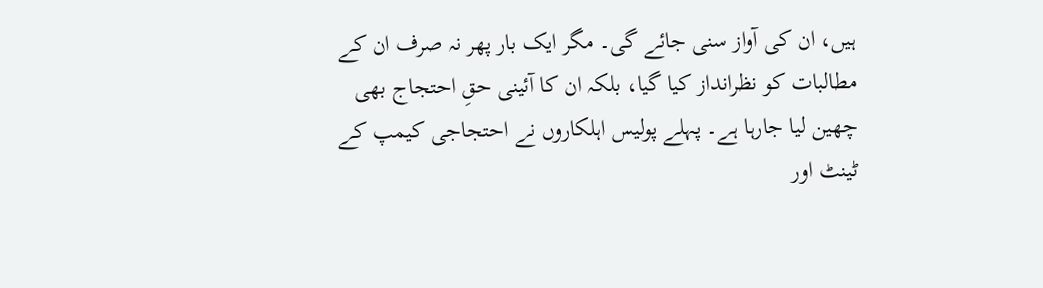ہیں، ان کی آواز سنی جائے گی۔ مگر ایک بار پھر نہ صرف ان کے مطالبات کو نظرانداز کیا گیا، بلکہ ان کا آئینی حقِ احتجاج بھی چھین لیا جارہا ہے۔ پہلے پولیس اہلکاروں نے احتجاجی کیمپ کے ٹینٹ اور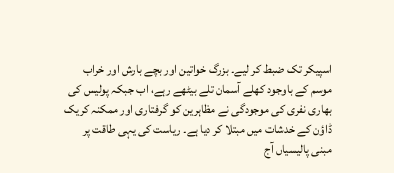اسپیکر تک ضبط کر لیے۔ بزرگ خواتین اور بچے بارش اور خراب موسم کے باوجود کھلے آسمان تلے بیٹھے رہے، اب جبکہ پولیس کی بھاری نفری کی موجودگی نے مظاہرین کو گرفتاری اور ممکنہ کریک ڈاؤن کے خدشات میں مبتلا کر دیا ہے۔ ریاست کی یہی طاقت پر مبنی پالیسیاں آج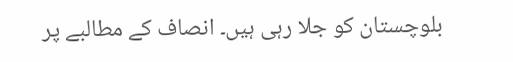بلوچستان کو جلا رہی ہیں۔ انصاف کے مطالبے پر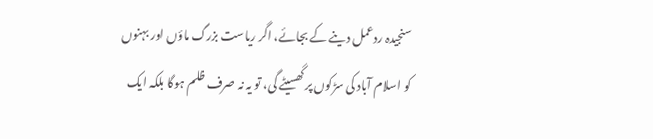سنجیدہ ردعمل دینے کے بجائے، اگر ریاست بزرگ ماؤں اور بہنوں کو اسلام آباد کی سڑکوں پر گھسیٹے گی، تو یہ نہ صرف ظلم ہوگا بلکہ ایک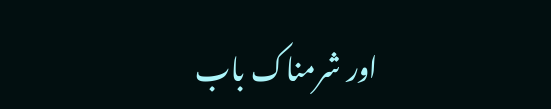اور شرمناک باب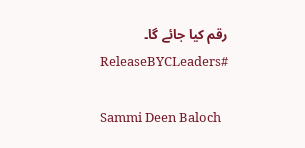رقم کیا جائے گا۔ #ReleaseBYCLeaders

Sammi Deen Baloch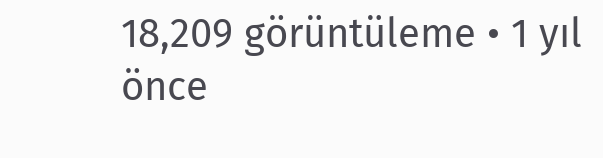18,209 görüntüleme • 1 yıl önce